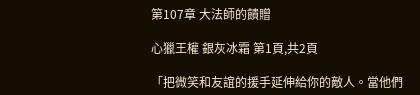第107章 大法師的饋贈

心獵王權 銀灰冰霜 第1頁,共2頁

「把微笑和友誼的援手延伸給你的敵人。當他們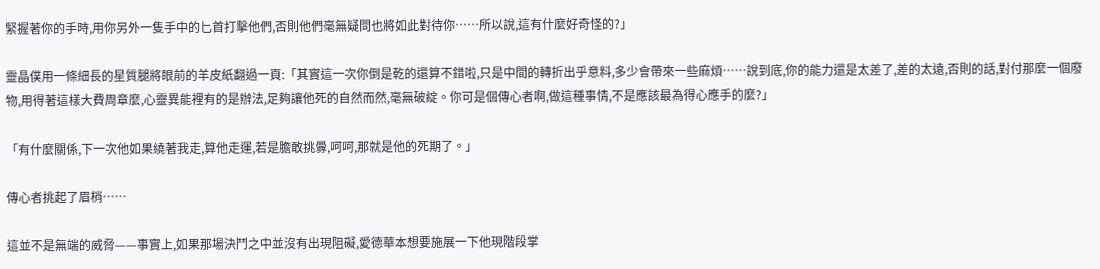緊握著你的手時,用你另外一隻手中的匕首打擊他們,否則他們毫無疑問也將如此對待你……所以說,這有什麼好奇怪的?」

靈晶僕用一條細長的星質腿將眼前的羊皮紙翻過一頁:「其實這一次你倒是乾的還算不錯啦,只是中間的轉折出乎意料,多少會帶來一些麻煩……說到底,你的能力還是太差了,差的太遠,否則的話,對付那麼一個廢物,用得著這樣大費周章麼,心靈異能裡有的是辦法,足夠讓他死的自然而然,毫無破綻。你可是個傳心者啊,做這種事情,不是應該最為得心應手的麼?」

「有什麼關係,下一次他如果繞著我走,算他走運,若是膽敢挑釁,呵呵,那就是他的死期了。」

傳心者挑起了眉梢……

這並不是無端的威脅——事實上,如果那場決鬥之中並沒有出現阻礙,愛德華本想要施展一下他現階段掌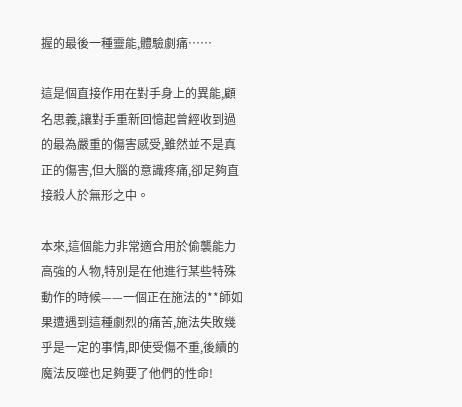握的最後一種靈能,體驗劇痛……

這是個直接作用在對手身上的異能,顧名思義,讓對手重新回憶起曾經收到過的最為嚴重的傷害感受,雖然並不是真正的傷害,但大腦的意識疼痛,卻足夠直接殺人於無形之中。

本來,這個能力非常適合用於偷襲能力高強的人物,特別是在他進行某些特殊動作的時候——一個正在施法的**師如果遭遇到這種劇烈的痛苦,施法失敗幾乎是一定的事情,即使受傷不重,後續的魔法反噬也足夠要了他們的性命!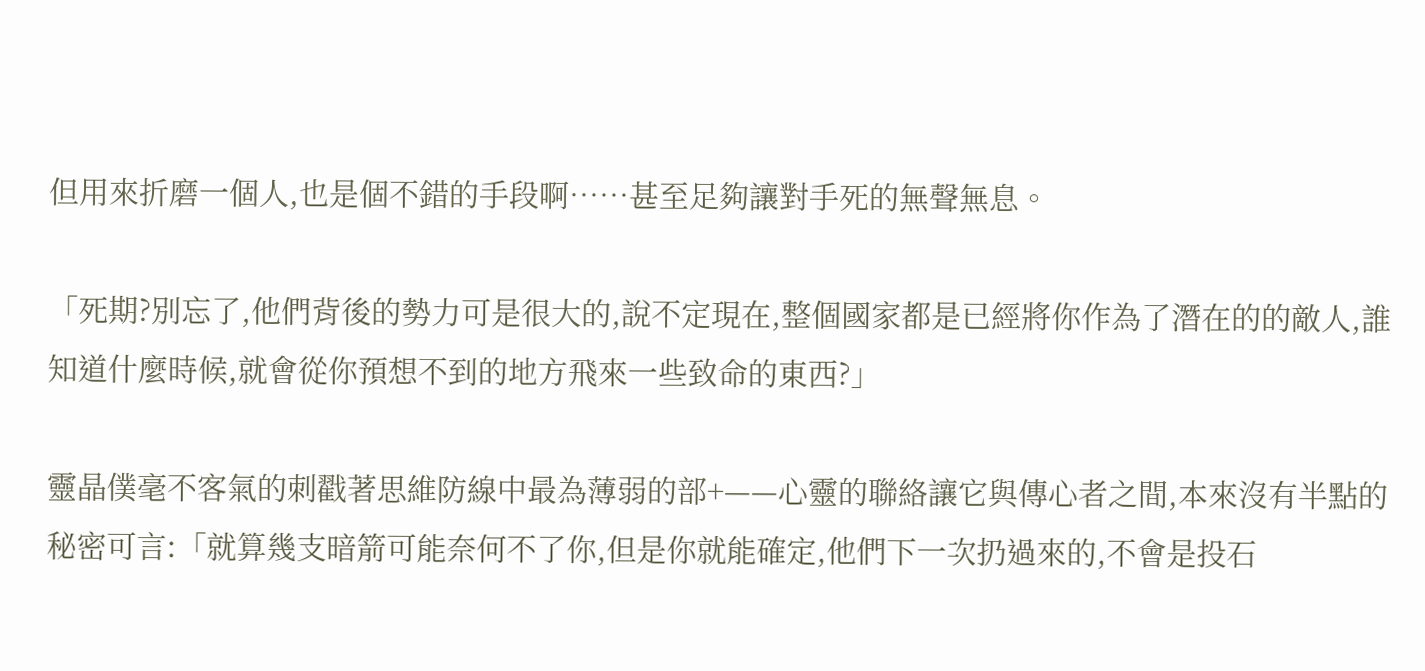但用來折磨一個人,也是個不錯的手段啊……甚至足夠讓對手死的無聲無息。

「死期?別忘了,他們背後的勢力可是很大的,說不定現在,整個國家都是已經將你作為了潛在的的敵人,誰知道什麼時候,就會從你預想不到的地方飛來一些致命的東西?」

靈晶僕毫不客氣的刺戳著思維防線中最為薄弱的部+——心靈的聯絡讓它與傳心者之間,本來沒有半點的秘密可言:「就算幾支暗箭可能奈何不了你,但是你就能確定,他們下一次扔過來的,不會是投石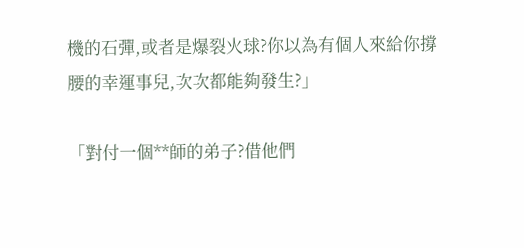機的石彈,或者是爆裂火球?你以為有個人來給你撐腰的幸運事兒,次次都能夠發生?」

「對付一個**師的弟子?借他們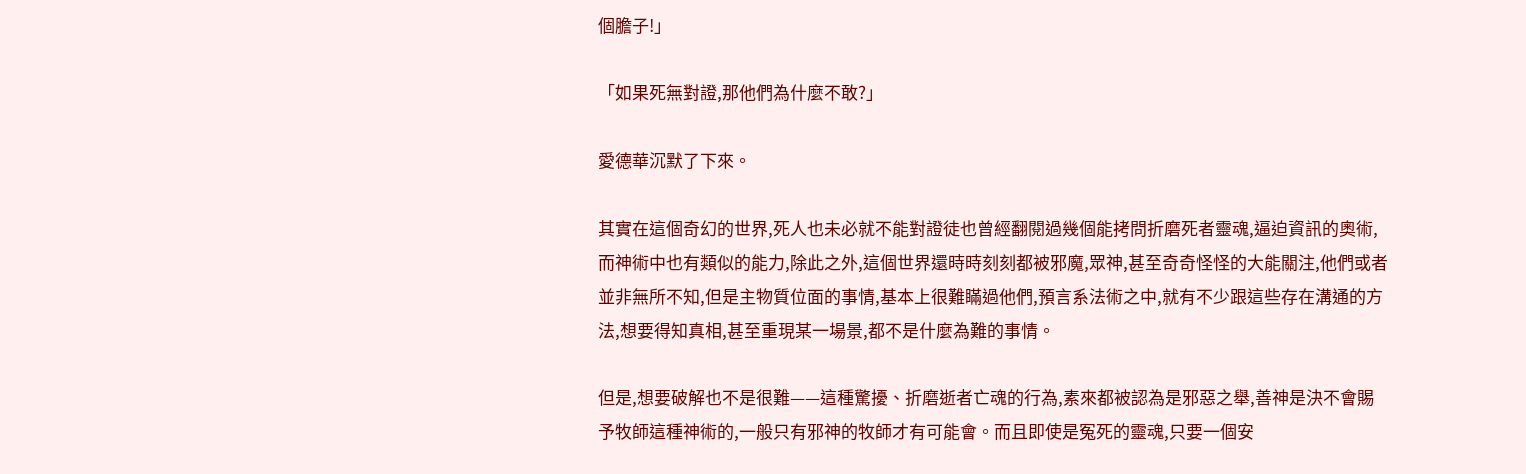個膽子!」

「如果死無對證,那他們為什麼不敢?」

愛德華沉默了下來。

其實在這個奇幻的世界,死人也未必就不能對證徒也曾經翻閱過幾個能拷問折磨死者靈魂,逼迫資訊的奧術,而神術中也有類似的能力,除此之外,這個世界還時時刻刻都被邪魔,眾神,甚至奇奇怪怪的大能關注,他們或者並非無所不知,但是主物質位面的事情,基本上很難瞞過他們,預言系法術之中,就有不少跟這些存在溝通的方法,想要得知真相,甚至重現某一場景,都不是什麼為難的事情。

但是,想要破解也不是很難——這種驚擾、折磨逝者亡魂的行為,素來都被認為是邪惡之舉,善神是決不會賜予牧師這種神術的,一般只有邪神的牧師才有可能會。而且即使是冤死的靈魂,只要一個安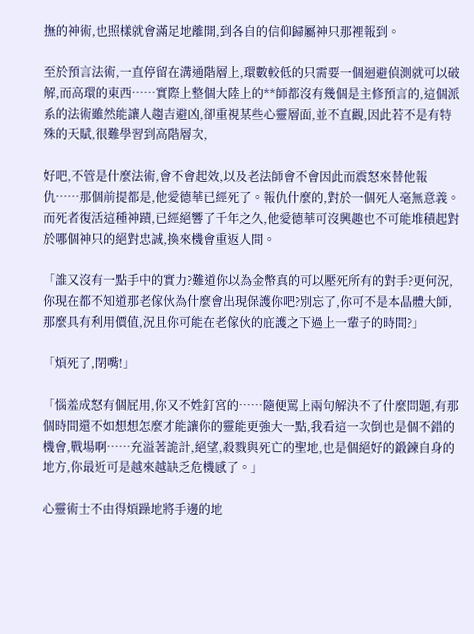撫的神術,也照樣就會滿足地離開,到各自的信仰歸屬神只那裡報到。

至於預言法術,一直停留在溝通階層上,環數較低的只需要一個迴避偵測就可以破解,而高環的東西……實際上整個大陸上的**師都沒有幾個是主修預言的,這個派系的法術雖然能讓人趨吉避凶,卻重視某些心靈層面,並不直觀,因此若不是有特殊的天賦,很難學習到高階層次,

好吧,不管是什麼法術,會不會起效,以及老法師會不會因此而震怒來替他報仇……那個前提都是,他愛德華已經死了。報仇什麼的,對於一個死人毫無意義。而死者復活這種神蹟,已經絕響了千年之久,他愛德華可沒興趣也不可能堆積起對於哪個神只的絕對忠誠,換來機會重返人間。

「誰又沒有一點手中的實力?難道你以為金幣真的可以壓死所有的對手?更何況,你現在都不知道那老傢伙為什麼會出現保護你吧?別忘了,你可不是本晶體大師,那麼具有利用價值,況且你可能在老傢伙的庇護之下過上一輩子的時間?」

「煩死了,閉嘴!」

「惱羞成怒有個屁用,你又不姓釘宮的……隨便罵上兩句解決不了什麼問題,有那個時間還不如想想怎麼才能讓你的靈能更強大一點,我看這一次倒也是個不錯的機會,戰場啊……充溢著詭計,絕望,殺戮與死亡的聖地,也是個絕好的鍛鍊自身的地方,你最近可是越來越缺乏危機感了。」

心靈術士不由得煩躁地將手邊的地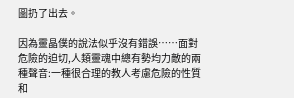圖扔了出去。

因為靈晶僕的說法似乎沒有錯誤……面對危險的迫切,人類靈魂中總有勢均力敵的兩種聲音:一種很合理的教人考慮危險的性質和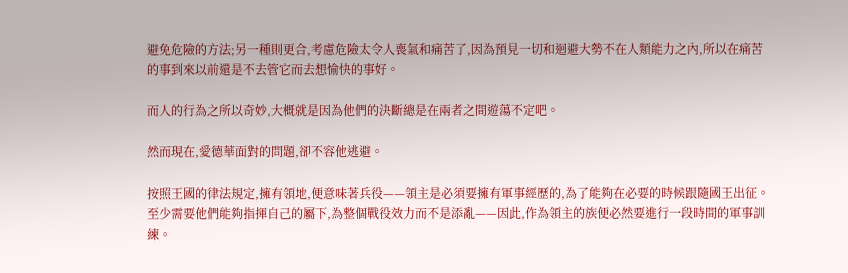避免危險的方法;另一種則更合,考慮危險太令人喪氣和痛苦了,因為預見一切和迴避大勢不在人類能力之內,所以在痛苦的事到來以前還是不去管它而去想愉快的事好。

而人的行為之所以奇妙,大概就是因為他們的決斷總是在兩者之間遊蕩不定吧。

然而現在,愛德華面對的問題,卻不容他逃避。

按照王國的律法規定,擁有領地,便意味著兵役——領主是必須要擁有軍事經歷的,為了能夠在必要的時候跟隨國王出征。至少需要他們能夠指揮自己的屬下,為整個戰役效力而不是添亂——因此,作為領主的族便必然要進行一段時間的軍事訓練。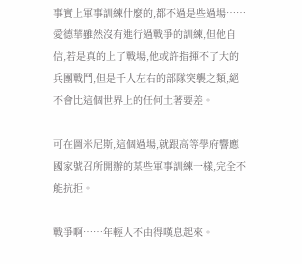事實上軍事訓練什麼的,都不過是些過場……愛德華雖然沒有進行過戰爭的訓練,但他自信,若是真的上了戰場,他或許指揮不了大的兵團戰鬥,但是千人左右的部隊突襲之類,絕不會比這個世界上的任何土著要差。

可在圖米尼斯,這個過場,就跟高等學府響應國家號召所開辦的某些軍事訓練一樣,完全不能抗拒。

戰爭啊……年輕人不由得嘆息起來。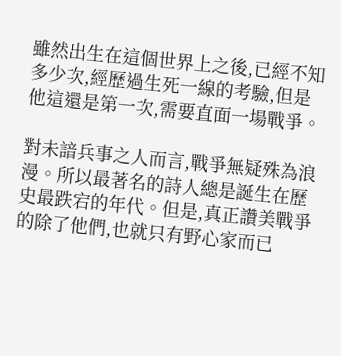雖然出生在這個世界上之後,已經不知多少次,經歷過生死一線的考驗,但是他這還是第一次,需要直面一場戰爭。

對未諳兵事之人而言,戰爭無疑殊為浪漫。所以最著名的詩人總是誕生在歷史最跌宕的年代。但是,真正讚美戰爭的除了他們,也就只有野心家而已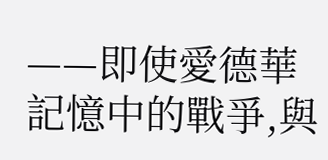——即使愛德華記憶中的戰爭,與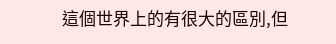這個世界上的有很大的區別,但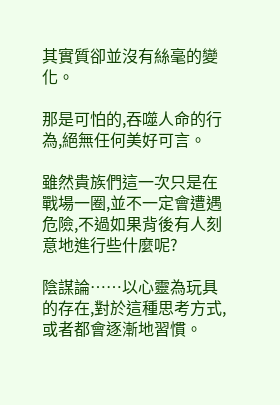其實質卻並沒有絲毫的變化。

那是可怕的,吞噬人命的行為,絕無任何美好可言。

雖然貴族們這一次只是在戰場一圈,並不一定會遭遇危險,不過如果背後有人刻意地進行些什麼呢?

陰謀論……以心靈為玩具的存在,對於這種思考方式,或者都會逐漸地習慣。